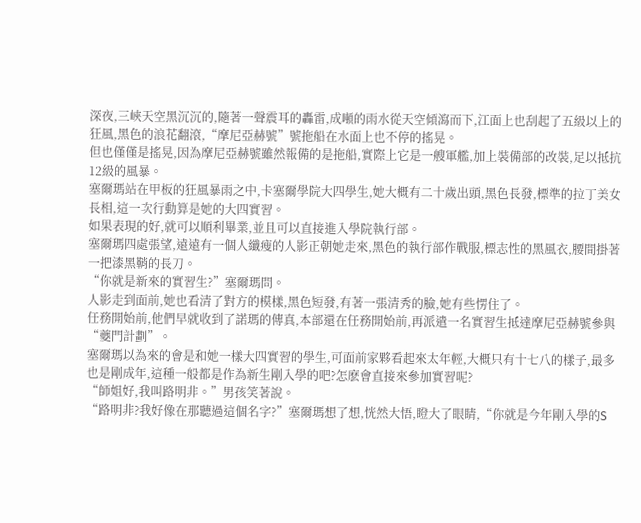深夜,三峽天空黑沉沉的,隨著一聲震耳的轟雷,成噸的雨水從天空傾瀉而下,江面上也刮起了五級以上的狂風,黑色的浪花翻滾,“摩尼亞赫號”號拖船在水面上也不停的搖晃。
但也僅僅是搖晃,因為摩尼亞赫號雖然報備的是拖船,實際上它是一艘軍艦,加上裝備部的改裝,足以抵抗12級的風暴。
塞爾瑪站在甲板的狂風暴雨之中,卡塞爾學院大四學生,她大概有二十歲出頭,黑色長發,標準的拉丁美女長相,這一次行動算是她的大四實習。
如果表現的好,就可以順利畢業,並且可以直接進入學院執行部。
塞爾瑪四處張望,遠遠有一個人纖瘦的人影正朝她走來,黑色的執行部作戰服,標志性的黑風衣,腰間掛著一把漆黑鞘的長刀。
“你就是新來的實習生?”塞爾瑪問。
人影走到面前,她也看清了對方的模樣,黑色短發,有著一張清秀的臉,她有些愣住了。
任務開始前,他們早就收到了諾瑪的傳真,本部還在任務開始前,再派遣一名實習生抵達摩尼亞赫號參與“夔門計劃”。
塞爾瑪以為來的會是和她一樣大四實習的學生,可面前家夥看起來太年輕,大概只有十七八的樣子,最多也是剛成年,這種一般都是作為新生剛入學的吧?怎麽會直接來參加實習呢?
“師姐好,我叫路明非。”男孩笑著說。
“路明非?我好像在那聽過這個名字?”塞爾瑪想了想,恍然大悟,瞪大了眼睛,“你就是今年剛入學的S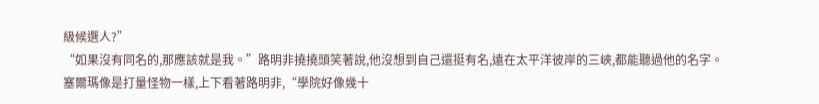級候選人?”
“如果沒有同名的,那應該就是我。”路明非撓撓頭笑著說,他沒想到自己還挺有名,遠在太平洋彼岸的三峽,都能聽過他的名字。
塞爾瑪像是打量怪物一樣,上下看著路明非,“學院好像幾十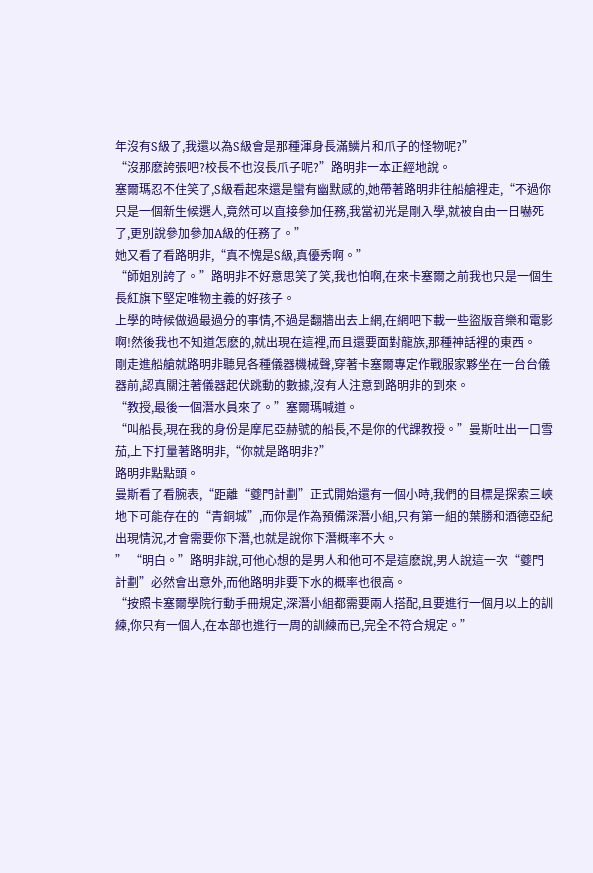年沒有S級了,我還以為S級會是那種渾身長滿鱗片和爪子的怪物呢?”
“沒那麽誇張吧?校長不也沒長爪子呢?”路明非一本正經地說。
塞爾瑪忍不住笑了,S級看起來還是蠻有幽默感的,她帶著路明非往船艙裡走,“不過你只是一個新生候選人,竟然可以直接參加任務,我當初光是剛入學,就被自由一日嚇死了,更別說參加參加A級的任務了。”
她又看了看路明非,“真不愧是S級,真優秀啊。”
“師姐別誇了。”路明非不好意思笑了笑,我也怕啊,在來卡塞爾之前我也只是一個生長紅旗下堅定唯物主義的好孩子。
上學的時候做過最過分的事情,不過是翻牆出去上網,在網吧下載一些盜版音樂和電影啊!然後我也不知道怎麽的,就出現在這裡,而且還要面對龍族,那種神話裡的東西。
剛走進船艙就路明非聽見各種儀器機械聲,穿著卡塞爾專定作戰服家夥坐在一台台儀器前,認真關注著儀器起伏跳動的數據,沒有人注意到路明非的到來。
“教授,最後一個潛水員來了。”塞爾瑪喊道。
“叫船長,現在我的身份是摩尼亞赫號的船長,不是你的代課教授。”曼斯吐出一口雪茄,上下打量著路明非,“你就是路明非?”
路明非點點頭。
曼斯看了看腕表,“距離“夔門計劃”正式開始還有一個小時,我們的目標是探索三峽地下可能存在的“青銅城”,而你是作為預備深潛小組,只有第一組的葉勝和酒德亞紀出現情況,才會需要你下潛,也就是說你下潛概率不大。
” “明白。”路明非說,可他心想的是男人和他可不是這麽說,男人說這一次“夔門計劃”必然會出意外,而他路明非要下水的概率也很高。
“按照卡塞爾學院行動手冊規定,深潛小組都需要兩人搭配,且要進行一個月以上的訓練,你只有一個人,在本部也進行一周的訓練而已,完全不符合規定。”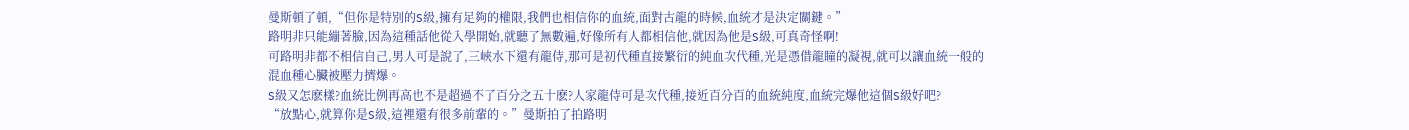曼斯頓了頓,“但你是特別的S級,擁有足夠的權限,我們也相信你的血統,面對古龍的時候,血統才是決定關鍵。”
路明非只能繃著臉,因為這種話他從入學開始,就聽了無數遍,好像所有人都相信他,就因為他是S級,可真奇怪啊!
可路明非都不相信自己,男人可是說了,三峽水下還有龍侍,那可是初代種直接繁衍的純血次代種,光是憑借龍瞳的凝視,就可以讓血統一般的混血種心臟被壓力擠爆。
S級又怎麽樣?血統比例再高也不是超過不了百分之五十麽?人家龍侍可是次代種,接近百分百的血統純度,血統完爆他這個S級好吧?
“放點心,就算你是S級,這裡還有很多前輩的。”曼斯拍了拍路明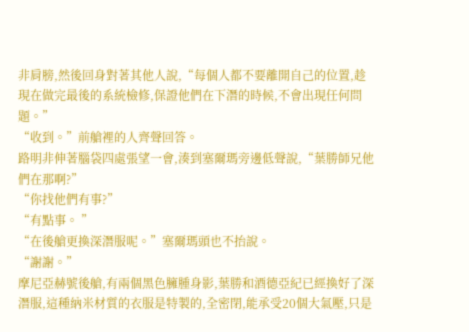非肩膀,然後回身對著其他人說,“每個人都不要離開自己的位置,趁現在做完最後的系統檢修,保證他們在下潛的時候,不會出現任何問題。”
“收到。”前艙裡的人齊聲回答。
路明非伸著腦袋四處張望一會,湊到塞爾瑪旁邊低聲說,“葉勝師兄他們在那啊?”
“你找他們有事?”
“有點事。 ”
“在後艙更換深潛服呢。”塞爾瑪頭也不抬說。
“謝謝。”
摩尼亞赫號後艙,有兩個黑色臃腫身影,葉勝和酒德亞紀已經換好了深潛服,這種納米材質的衣服是特製的,全密閉,能承受20個大氣壓,只是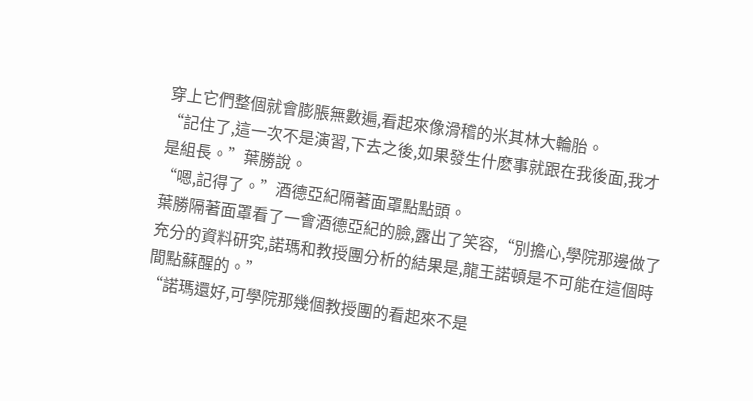穿上它們整個就會膨脹無數遍,看起來像滑稽的米其林大輪胎。
“記住了,這一次不是演習,下去之後,如果發生什麽事就跟在我後面,我才是組長。”葉勝說。
“嗯,記得了。”酒德亞紀隔著面罩點點頭。
葉勝隔著面罩看了一會酒德亞紀的臉,露出了笑容,“別擔心,學院那邊做了充分的資料研究,諾瑪和教授團分析的結果是,龍王諾頓是不可能在這個時間點蘇醒的。”
“諾瑪還好,可學院那幾個教授團的看起來不是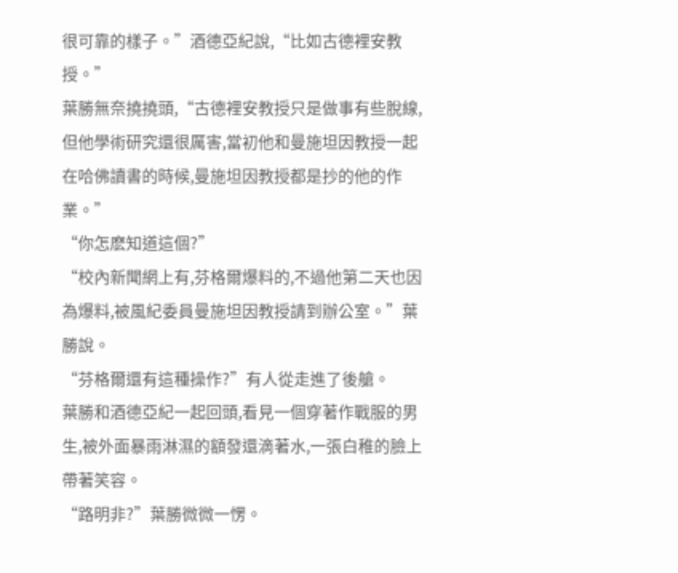很可靠的樣子。”酒德亞紀說,“比如古德裡安教授。”
葉勝無奈撓撓頭,“古德裡安教授只是做事有些脫線,但他學術研究還很厲害,當初他和曼施坦因教授一起在哈佛讀書的時候,曼施坦因教授都是抄的他的作業。”
“你怎麽知道這個?”
“校內新聞網上有,芬格爾爆料的,不過他第二天也因為爆料,被風紀委員曼施坦因教授請到辦公室。”葉勝說。
“芬格爾還有這種操作?”有人從走進了後艙。
葉勝和酒德亞紀一起回頭,看見一個穿著作戰服的男生,被外面暴雨淋濕的額發還滴著水,一張白稚的臉上帶著笑容。
“路明非?”葉勝微微一愣。